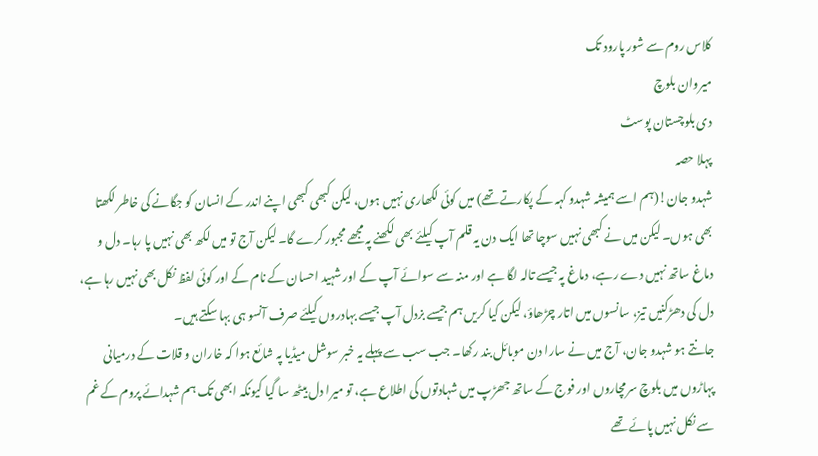کلاس روم سے شور پارود تک
میروان بلوچ
دی بلوچستان پوسٹ
پہلا حصہ
شہدو جان!(ہم اسے ہمیشہ شہدو کہہ کے پکارتے تھے) میں کوئی لکھاری نہیں ہوں، لیکن کبھی کبھی اپنے اندر کے انسان کو جگانے کی خاطر لکھتا بھی ہوں۔ لیکن میں نے کبھی نہیں سوچا تھا ایک دن یہ قلم آپ کیلئے بھی لکھنے پہ مجھے مجبور کرے گا۔ لیکن آج تو میں لکھ بھی نہیں پا رہا۔ دل و دماغ ساتھ نہیں دے رہے، دماغ پہ جیسے تالہ لگا ہے اور منہ سے سوائے آپ کے اور شہید احسان کے نام کے اور کوئی لفظ نکل بھی نہیں رہا ہے، دل کی دھڑکنیں تیز، سانسوں میں اتار چڑھاؤ، لیکن کیا کریں ہم جیسے بزدل آپ جیسے بہادروں کیلئے صرف آنسو ہی بہا سکتے ہیں۔
جانتے ہو شہدو جان، آج میں نے سارا دن موبائل بند رکھا۔ جب سب سے پہلے یہ خبر سوشل میڈیا پہ شائع ہوا کہ خاران و قلات کے درمیانی پہاڑوں میں بلوچ سرمچاروں اور فوج کے ساتھ جھڑپ میں شہادتوں کی اطلاع ہے، تو میرا دل بیٹھ سا گیا کیونکہ ابھی تک ہم شہدائے پروم کے غم سے نکل نہیں پائے تھے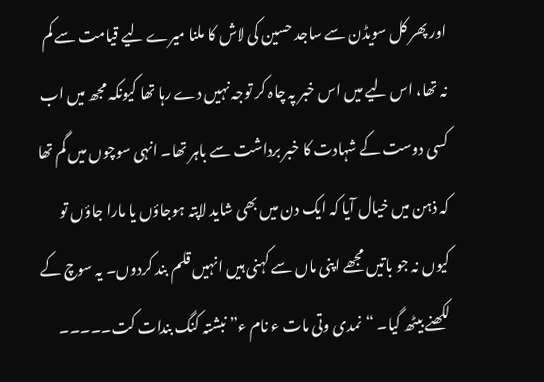اور پھر کل سویڈن سے ساجد حسین کی لاش کا ملنا میرے لیے قیامت سے کم نہ تھا، اس لیے میں اس خبر پہ چاہ کر توجہ نہیں دے رہا تھا کیونکہ مجھ میں اب کسی دوست کے شہادت کا خبر برداشت سے باہر تھا۔ انہی سوچوں میں گم تھا کہ ذہن میں خیال آیا کہ ایک دن میں بھی شاید لاپتہ ہوجاؤں یا مارا جاؤں تو کیوں نہ جو باتیں مجھے اپنی ماں سے کہنی ہیں انہیں قلم بند کردوں۔ یہ سوچ کے لکھنے بیٹھ گیا۔ “نمدی وتی مات ء نام ء” نبشتہ کنگ بندات کت۔۔۔۔۔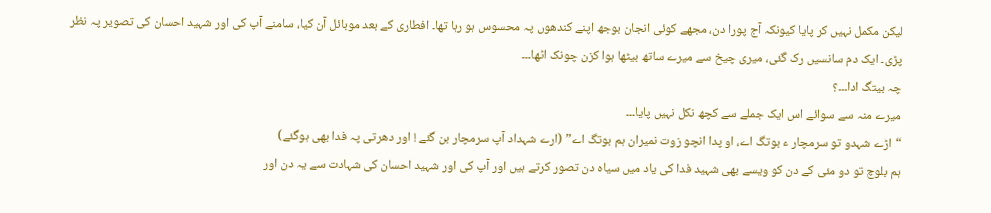لیکن مکمل نہیں کر پایا کیونکہ آج پورا دن، مجھے کوئی انجان بوجھ اپنے کندھوں پہ محسوس ہو رہا تھا۔ افطاری کے بعد موبائل آن کیا، سامنے آپ کی اور شہید احسان کی تصویر پہ نظر پڑی۔ ایک دم سانسیں رک گئی، میری چیخ سے میرے ساتھ بیٹھا ہوا کزن چونک اٹھا۔۔۔
چہ بیتگ ادا۔۔۔؟
میرے منہ سے سوائے اس ایک جملے سے کچھ نکل نہیں پایا۔۔۔
“اڑے شہدو تو سرمچار ء بوتگ اے، او پدا انچو زوت نمیران ہم بوتگ اے” (ارے شہداد آپ سرمچار بن گئے ! اور دھرتی پہ فدا بھی ہوگئے)
ہم بلوچ تو دو مئی کے دن کو ویسے بھی شہید فدا کی یاد میں سیاہ دن تصور کرتے ہیں اور آپ کی اور شہید احسان کی شہادت سے یہ دن اور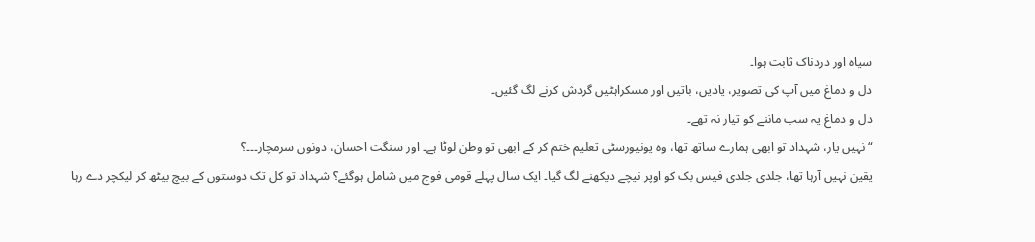سیاہ اور دردناک ثابت ہوا۔
دل و دماغ میں آپ کی تصویر، یادیں، باتیں اور مسکراہٹیں گردش کرنے لگ گئیں۔
دل و دماغ یہ سب ماننے کو تیار نہ تھے۔
“نہیں یار، شہداد تو ابھی ہمارے ساتھ تھا، وہ یونیورسٹی تعلیم ختم کر کے ابھی تو وطن لوٹا ہے۔ اور سنگت احسان، دونوں سرمچار۔۔۔؟
یقین نہیں آرہا تھا، جلدی جلدی فیس بک کو اوپر نیچے دیکھنے لگ گیا۔ ایک سال پہلے قومی فوج میں شامل ہوگئے؟ شہداد تو کل تک دوستوں کے بیچ بیٹھ کر لیکچر دے رہا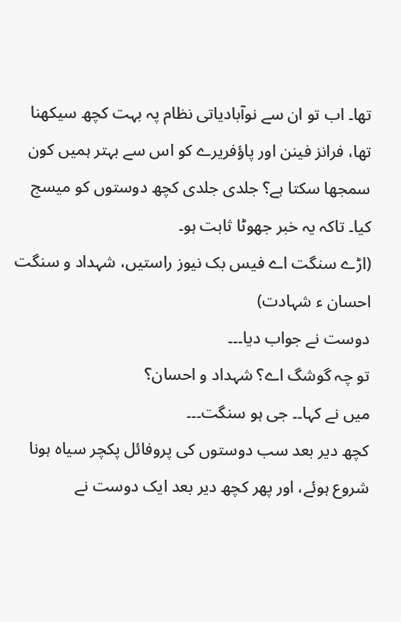تھا۔ اب تو ان سے نوآبادیاتی نظام پہ بہت کچھ سیکھنا تھا، فرانز فینن اور پاؤفریرے کو اس سے بہتر ہمیں کون سمجھا سکتا ہے؟ جلدی جلدی کچھ دوستوں کو میسج کیا۔ تاکہ یہ خبر جھوٹا ثابت ہو۔
(اڑے سنگت اے فیس بک نیوز راستیں، شہداد و سنگت احسان ء شہادت)
دوست نے جواب دیا۔۔۔
تو چہ گوشگ اے؟ شہداد و احسان؟
میں نے کہا۔۔ جی ہو سنگت۔۔۔
کچھ دیر بعد سب دوستوں کی پروفائل پکچر سیاہ ہونا شروع ہوئے، اور پھر کچھ دیر بعد ایک دوست نے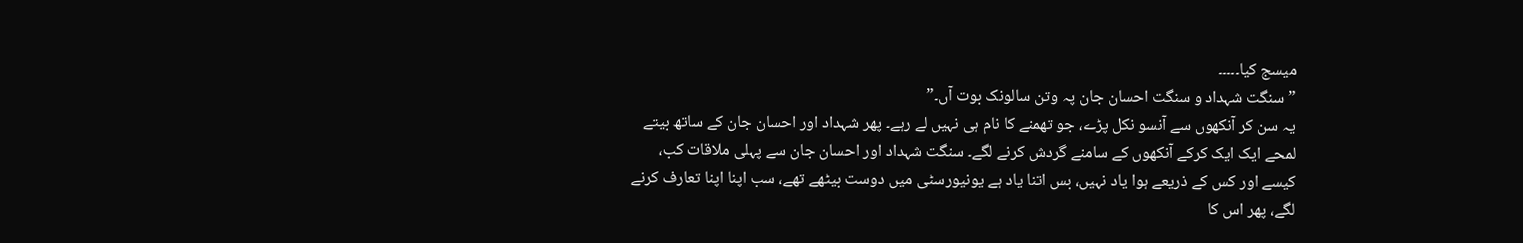میسج کیا۔۔۔۔۔
” سنگت شہداد و سنگت احسان جان پہ وتن سالونک بوت آں۔”
یہ سن کر آنکھوں سے آنسو نکل پڑے، جو تھمنے کا نام ہی نہیں لے رہے۔ پھر شہداد اور احسان جان کے ساتھ بیتے لمحے ایک ایک کرکے آنکھوں کے سامنے گردش کرنے لگے۔ سنگت شہداد اور احسان جان سے پہلی ملاقات کب، کیسے اور کس کے ذریعے ہوا یاد نہیں، بس اتنا یاد ہے یونیورسٹی میں دوست بیٹھے تھے، سب اپنا اپنا تعارف کرنے لگے، پھر اس کا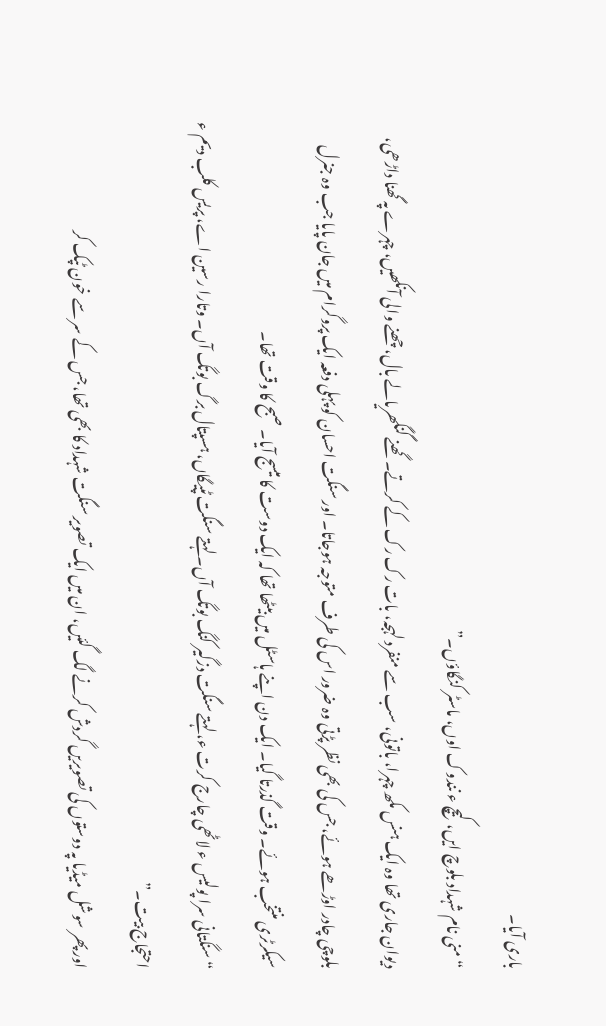باری آیا۔
“منی نام شہداد بلوچ ایں، کیچ ء نندوک اوں، ماسٹر کنگاؤں۔”
دیوان جاری تھا وہ ایک ہنس مکھ چہرا، باتونی، سب سے منفرد لہجہ، بات رک رک کے کرتے۔ گھنے گنگھریالے بال، چھنے والی آنکھیں، چہرے پہ گھنا داڑھی، بلوچی چادر اوڑھے ہوئے، جس کی بھی نظر پڑتی وہ ضرور اس کی طرف متوجہ ہوجاتا۔ اور سنگت احسان کو پہلی دفعہ ایک پروگرام میں جان پایا جب وہ جنرل سیکرٹری منتخب ہوئے۔ وقت گذرتا گیا۔ ایک دن اپنے ہاسٹل میں بیٹھا تھا کہ ایک دوست کا میسج آیا۔ صبح کا وقت تھا۔
“سنگتانی سرا پولیس ء لاٹھی چارج کرت ء، لہتے سنگت دزگیر کنگ بوتگ آں۔ لہتے سنگت ٹپیگاں، ہسپتال برگ بوتگ آں۔ وتارا رسین اے، پریس کلب دیم ء احتجاج بیت۔”
اور پھر سوشل میڈیا پہ دوستوں کی تصویریں گردش کرنے لگ گئیں، ان میں ایک تصویر سنگت شہداد کا بھی تھا، جس کے سر سے خون ٹپک کر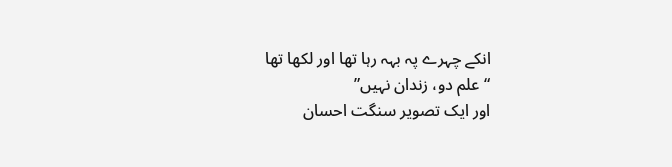انکے چہرے پہ بہہ رہا تھا اور لکھا تھا
“علم دو، زندان نہیں”
اور ایک تصویر سنگت احسان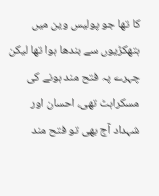کا تھا جو پولیس وین میں ہتھکڑیوں سے بندھا ہوا تھا لیکن چہرے پہ فتح مند ہونے کی مسکراہٹ تھی، احسان اور شہداد آج بھی تو فتح مند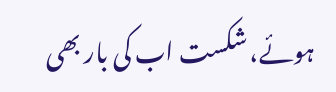ہوئے، شکست اب کی بار بھی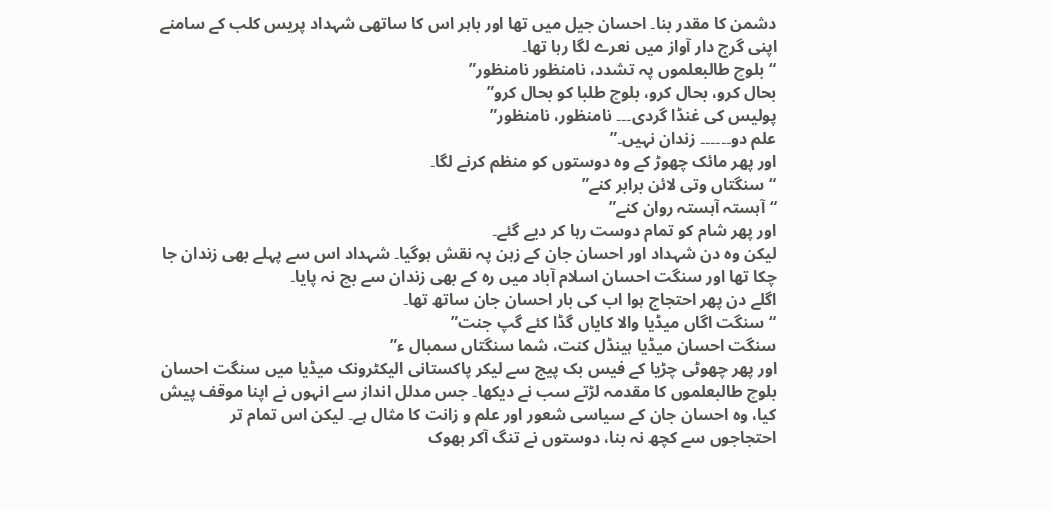دشمن کا مقدر بنا۔ احسان جیل میں تھا اور باہر اس کا ساتھی شہداد پریس کلب کے سامنے اپنی گرج دار آواز میں نعرے لگا رہا تھا۔
“بلوچ طالبعلموں پہ تشدد، نامنظور نامنظور”
بحال کرو، بحال کرو، بلوچ طلبا کو بحال کرو”
پولیس کی غنڈا گردی۔۔۔ نامنظور، نامنظور”
علم دو۔۔۔۔۔۔ زندان نہیں۔”
اور پھر مائک چھوڑ کے وہ دوستوں کو منظم کرنے لگا۔
“سنگتاں وتی لائن برابر کنے”
“آہستہ آہستہ روان کنے”
اور پھر شام کو تمام دوست رہا کر دیے گئے۔
لیکن وہ دن شہداد اور احسان جان کے زہن پہ نقش ہوگیا۔ شہداد اس سے پہلے بھی زندان جا چکا تھا اور سنگت احسان اسلام آباد میں رہ کے بھی زندان سے بچ نہ پایا۔
اگلے دن پھر احتجاج ہوا اب کی بار احسان جان ساتھ تھا۔
“سنگت اگاں میڈیا والا کایاں گڈا کئے گپ جنت”
سنگت احسان میڈیا ہینڈل کنت، شما سنگتاں سمبال ء”
اور پھر چھوٹی چڑیا کے فیس بک پیج سے لیکر پاکستانی الیکٹرونک میڈیا میں سنگت احسان بلوچ طالبعلموں کا مقدمہ لڑتے سب نے دیکھا۔ جس مدلل انداز سے انہوں نے اپنا موقف پیش کیا، وہ احسان جان کے سیاسی شعور اور علم و زانت کا مثال ہے۔ لیکن اس تمام تر احتجاجوں سے کچھ نہ بنا، دوستوں نے تنگ آکر بھوک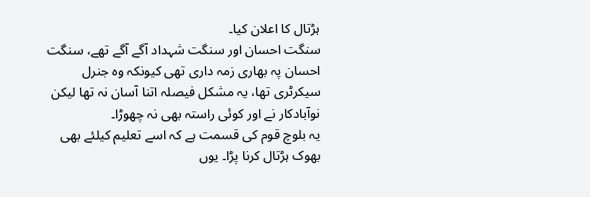ہڑتال کا اعلان کیا۔
سنگت احسان اور سنگت شہداد آگے آگے تھے، سنگت احسان پہ بھاری زمہ داری تھی کیونکہ وہ جنرل سیکرٹری تھا، یہ مشکل فیصلہ اتنا آسان نہ تھا لیکن نوآبادکار نے اور کوئی راستہ بھی نہ چھوڑا۔
یہ بلوچ قوم کی قسمت ہے کہ اسے تعلیم کیلئے بھی بھوک ہڑتال کرنا پڑا۔ یوں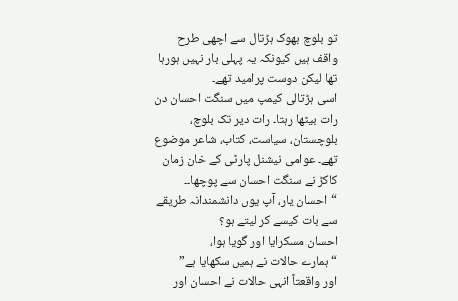تو بلوچ بھوک ہڑتال سے اچھی طرح واقف ہیں کیونکہ یہ پہلی بار نہیں ہورہا تھا لیکن دوست پرامید تھے۔
اسی ہڑتالی کیمپ میں سنگت احسان دن رات بیٹھا رہتا۔ رات دیر تک بلوچ، بلوچستان، سیاست، کتاب، شاعر موضوع تھے۔ عوامی نیشنل پارٹی کے خان زمان کاکڑ نے سنگت احسان سے پوچھا۔۔
“احسان یار، آپ یوں دانشمندانہ طریقے سے بات کیسے کر لیتے ہو؟
احسان مسکرایا اور گویا ہوا،
“ہمارے حالات نے ہمیں سکھایا ہے”
اور واقعتاً انہی حالات نے احسان اور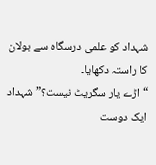شہداد کو علمی درسگاہ سے بولان کا راستہ دکھایا۔
“اڑے یار سگریٹ نیست؟” شہداد ایک دوست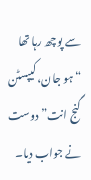سے پوچھ رہا تھا
“ہو جان، کیپسٹن گنج انت” دوست نے جواب دیا۔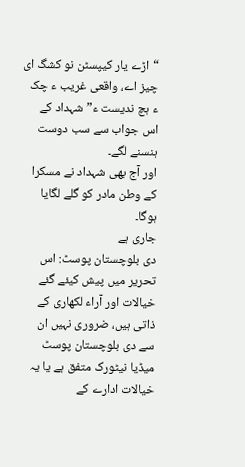“اڑے یار کیپسٹن نو کشگ ای چیز اے، واقعی غریب ء چک ء ہچ ندیست ء” شہداد کے اس جواب سے سب دوست ہنسنے لگے۔
اور آج بھی شہداد نے مسکرا کے وطن مادر کو گلے لگایا ہوگا۔
جاری ہے
دی بلوچستان پوسٹ: اس تحریر میں پیش کیئے گئے خیالات اور آراء لکھاری کے ذاتی ہیں، ضروری نہیں ان سے دی بلوچستان پوسٹ میڈیا نیٹورک متفق ہے یا یہ خیالات ادارے کے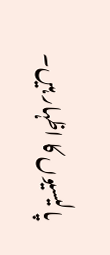پالیسیوں کا اظہار ہیں۔